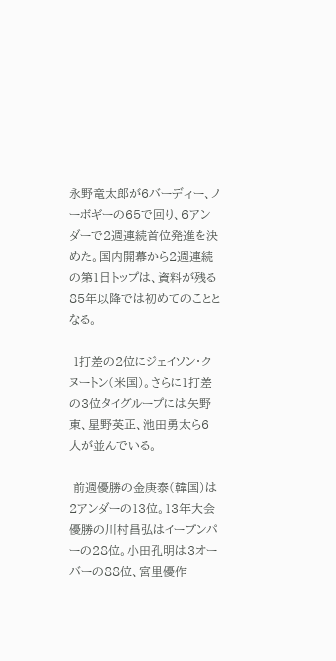永野竜太郎が6バーディー、ノーボギーの65で回り、6アンダーで2週連続首位発進を決めた。国内開幕から2週連続の第1日トップは、資料が残る85年以降では初めてのこととなる。

 1打差の2位にジェイソン・クヌートン(米国)。さらに1打差の3位タイグループには矢野東、星野英正、池田勇太ら6人が並んでいる。

 前週優勝の金庚泰(韓国)は2アンダーの13位。13年大会優勝の川村昌弘はイーブンパーの28位。小田孔明は3オーバーの88位、宮里優作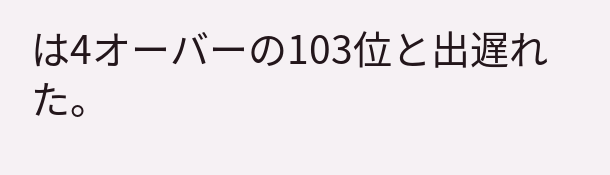は4オーバーの103位と出遅れた。